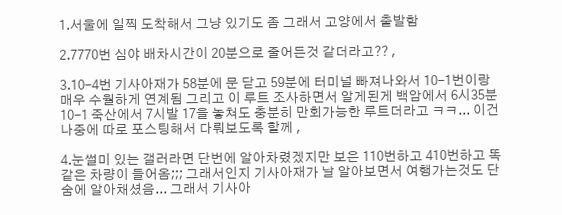1.서울에 일찍 도착해서 그냥 있기도 좀 그래서 고양에서 출발함

2.7770번 심야 배차시간이 20분으로 줄어든것 같더라고?? ,

3.10-4번 기사아재가 58분에 문 닫고 59분에 터미널 빠져나와서 10-1번이랑 매우 수월하게 연계됨 그리고 이 루트 조사하면서 알게된게 백암에서 6시35분 10-1 죽산에서 7시발 17을 놓쳐도 충분히 만회가능한 루트더라고 ㅋㅋ... 이건 나중에 따로 포스팅해서 다뤄보도록 할께 ,

4.눈썰미 있는 갤러라면 단번에 알아차렸겠지만 보은 110번하고 410번하고 똑같은 차량이 들어옴;;; 그래서인지 기사아재가 날 알아보면서 여행가는것도 단숨에 알아채셨음... 그래서 기사아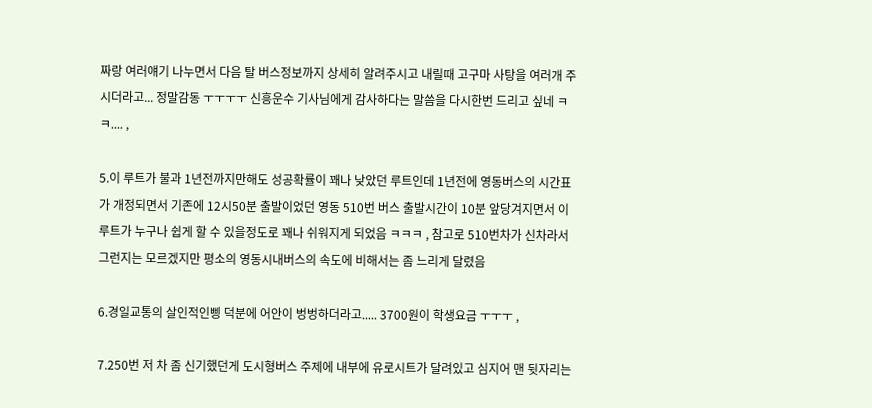짜랑 여러얘기 나누면서 다음 탈 버스정보까지 상세히 알려주시고 내릴때 고구마 사탕을 여러개 주시더라고... 정말감동 ㅜㅜㅜㅜ 신흥운수 기사님에게 감사하다는 말씀을 다시한번 드리고 싶네 ㅋㅋ.... ,

5.이 루트가 불과 1년전까지만해도 성공확률이 꽤나 낮았던 루트인데 1년전에 영동버스의 시간표가 개정되면서 기존에 12시50분 출발이었던 영동 510번 버스 출발시간이 10분 앞당겨지면서 이 루트가 누구나 쉽게 할 수 있을정도로 꽤나 쉬워지게 되었음 ㅋㅋㅋ , 참고로 510번차가 신차라서 그런지는 모르겠지만 평소의 영동시내버스의 속도에 비해서는 좀 느리게 달렸음

6.경일교통의 살인적인삥 덕분에 어안이 벙벙하더라고..... 3700원이 학생요금 ㅜㅜㅜ ,

7.250번 저 차 좀 신기했던게 도시형버스 주제에 내부에 유로시트가 달려있고 심지어 맨 뒷자리는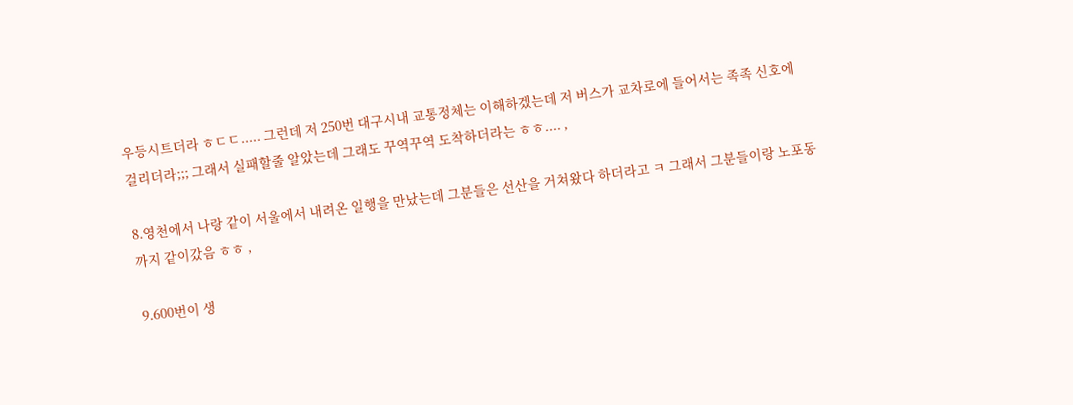우등시트더라 ㅎㄷㄷ..... 그런데 저 250번 대구시내 교통정체는 이해하겠는데 저 버스가 교차로에 들어서는 족족 신호에 걸리더라;;; 그래서 실패할줄 알았는데 그래도 꾸역꾸역 도착하더라는 ㅎㅎ.... ,

8.영천에서 나랑 같이 서울에서 내려온 일행을 만났는데 그분들은 선산을 거쳐왔다 하더라고 ㅋ 그래서 그분들이랑 노포동 까지 같이갔음 ㅎㅎ ,

9.600번이 생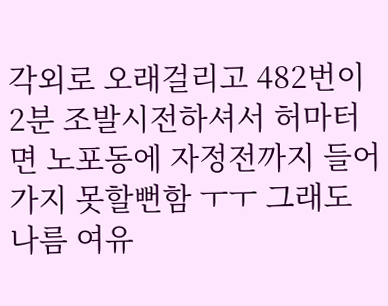각외로 오래걸리고 482번이 2분 조발시전하셔서 허마터면 노포동에 자정전까지 들어가지 못할뻔함 ㅜㅜ 그래도 나름 여유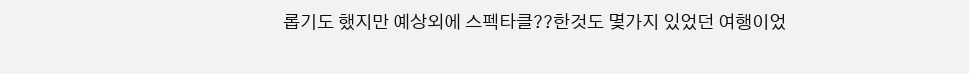롭기도 했지만 예상외에 스펙타클??한것도 몇가지 있었던 여행이었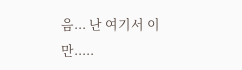음... 난 여기서 이만.....